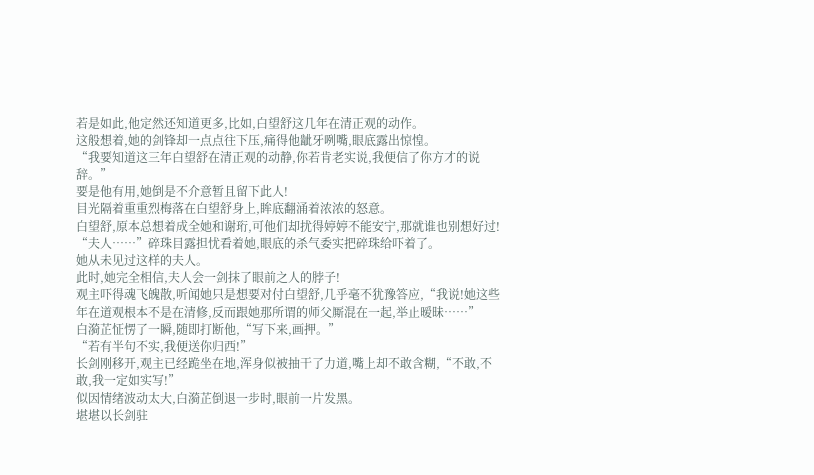若是如此,他定然还知道更多,比如,白望舒这几年在清正观的动作。
这般想着,她的剑锋却一点点往下压,痛得他龇牙咧嘴,眼底露出惊惶。
“我要知道这三年白望舒在清正观的动静,你若肯老实说,我便信了你方才的说辞。”
要是他有用,她倒是不介意暂且留下此人!
目光隔着重重烈梅落在白望舒身上,眸底翻涌着浓浓的怒意。
白望舒,原本总想着成全她和谢珩,可他们却扰得婷婷不能安宁,那就谁也别想好过!
“夫人……”碎珠目露担忧看着她,眼底的杀气委实把碎珠给吓着了。
她从未见过这样的夫人。
此时,她完全相信,夫人会一剑抹了眼前之人的脖子!
观主吓得魂飞魄散,听闻她只是想要对付白望舒,几乎毫不犹豫答应,“我说!她这些年在道观根本不是在清修,反而跟她那所谓的师父厮混在一起,举止暧昧……”
白漪芷怔愣了一瞬,随即打断他,“写下来,画押。”
“若有半句不实,我便送你归西!”
长剑刚移开,观主已经跪坐在地,浑身似被抽干了力道,嘴上却不敢含糊,“不敢,不敢,我一定如实写!”
似因情绪波动太大,白漪芷倒退一步时,眼前一片发黑。
堪堪以长剑驻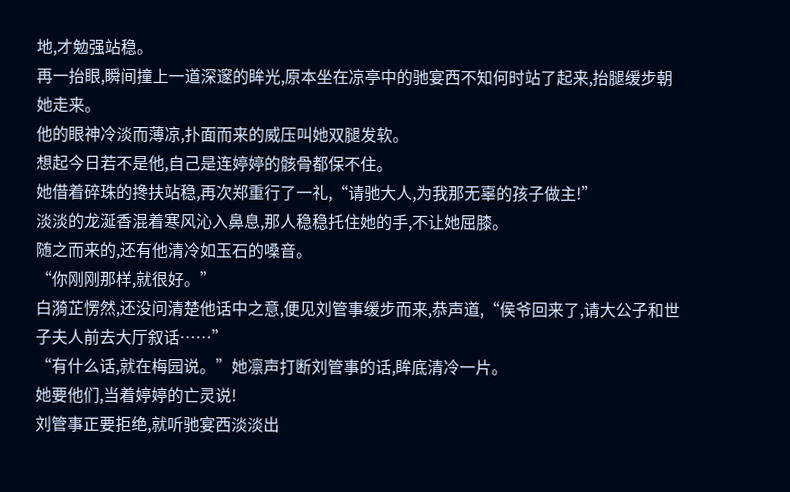地,才勉强站稳。
再一抬眼,瞬间撞上一道深邃的眸光,原本坐在凉亭中的驰宴西不知何时站了起来,抬腿缓步朝她走来。
他的眼神冷淡而薄凉,扑面而来的威压叫她双腿发软。
想起今日若不是他,自己是连婷婷的骸骨都保不住。
她借着碎珠的搀扶站稳,再次郑重行了一礼,“请驰大人,为我那无辜的孩子做主!”
淡淡的龙涎香混着寒风沁入鼻息,那人稳稳托住她的手,不让她屈膝。
随之而来的,还有他清冷如玉石的嗓音。
“你刚刚那样,就很好。”
白漪芷愣然,还没问清楚他话中之意,便见刘管事缓步而来,恭声道,“侯爷回来了,请大公子和世子夫人前去大厅叙话……”
“有什么话,就在梅园说。”她凛声打断刘管事的话,眸底清冷一片。
她要他们,当着婷婷的亡灵说!
刘管事正要拒绝,就听驰宴西淡淡出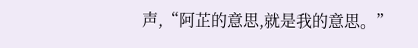声,“阿芷的意思,就是我的意思。”